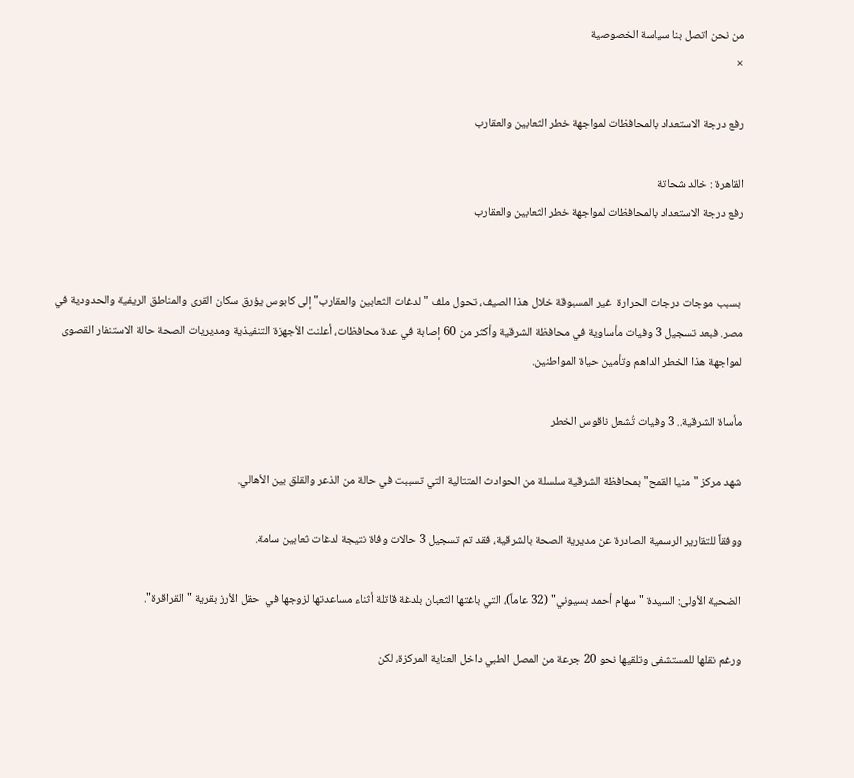من نحن اتصل بنا سياسة الخصوصية
×

رفع درجة الاستعداد بالمحافظات لمواجهة خطر الثعابين والعقارب

القاهرة : خالد شحاتة
رفع درجة الاستعداد بالمحافظات لمواجهة خطر الثعابين والعقارب


 بسبب موجات درجات الحرارة  غير المسبوقة خلال هذا الصيف، تحول ملف "لدغات الثعابين والعقارب" إلى كابوس يؤرق سكان القرى والمناطق الريفية والحدودية في مصر. فبعد تسجيل 3 وفيات مأساوية في محافظة الشرقية وأكثر من 60 إصابة في عدة محافظات، أعلنت الأجهزة التنفيذية ومديريات الصحة حالة الاستنفار القصوى لمواجهة هذا الخطر الداهم وتأمين حياة المواطنين.

مأساة الشرقية.. 3 وفيات تُشعل ناقوس الخطر

شهد مركز "منيا القمح" بمحافظة الشرقية سلسلة من الحوادث المتتالية التي تسببت في حالة من الذعر والقلق بين الأهالي.

ووفقاً للتقارير الرسمية الصادرة عن مديرية الصحة بالشرقية، فقد تم تسجيل 3 حالات وفاة نتيجة لدغات ثعابين سامة.

الضحية الأولى: السيدة "سهام أحمد بسيوني" (32 عاماً)، التي باغتها الثعبان بلدغة قاتلة أثناء مساعدتها لزوجها في  حقل الأرز بقرية "القراقرة".

ورغم نقلها للمستشفى وتلقيها نحو 20 جرعة من المصل الطبي داخل العناية المركزة، لكن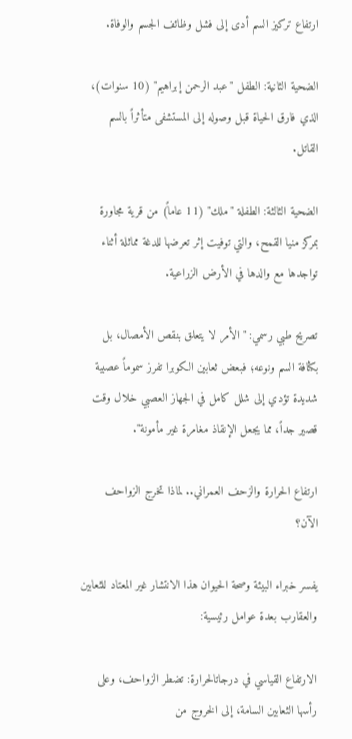ارتفاع تركيز السم أدى إلى فشل وظائف الجسم والوفاة.

الضحية الثانية: الطفل "عبد الرحمن إبراهيم" (10 سنوات)، الذي فارق الحياة قبل وصوله إلى المستشفى متأثراً بالسم القاتل.

الضحية الثالثة: الطفلة "ملك" (11 عاماً) من قرية مجاورة بمركز منيا القمح، والتي توفيت إثر تعرضها للدغة مماثلة أثناء تواجدها مع والدها في الأرض الزراعية.

تصريح طبي رسمي: "الأمر لا يتعلق بنقص الأمصال، بل بكثافة السم ونوعه؛ فبعض ثعابين الكوبرا تفرز سموماً عصبية شديدة تؤدي إلى شلل كامل في الجهاز العصبي خلال وقت قصير جداً، مما يجعل الإنقاذ مغامرة غير مأمونة".

ارتفاع الحرارة والزحف العمراني.. لماذا تخرج الزواحف الآن؟

يفسر خبراء البيئة وصحة الحيوان هذا الانتشار غير المعتاد للثعابين والعقارب بعدة عوامل رئيسية:

الارتفاع القياسي في درجاتالحرارة: تضطر الزواحف، وعلى رأسها الثعابين السامة، إلى الخروج من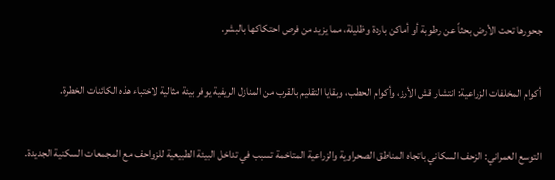جحورها تحت الأرض بحثاً عن رطوبة أو أماكن باردة وظليلة، مما يزيد من فرص احتكاكها بالبشر.

أكوام المخلفات الزراعية: انتشار قش الأرز، وأكوام الحطب، وبقايا التقليم بالقرب من المنازل الريفية يوفر بيئة مثالية لاختباء هذه الكائنات الخطرة.

التوسع العمراني: الزحف السكاني باتجاه المناطق الصحراوية والزراعية المتاخمة تسبب في تداخل البيئة الطبيعية للزواحف مع المجمعات السكنية الجديدة.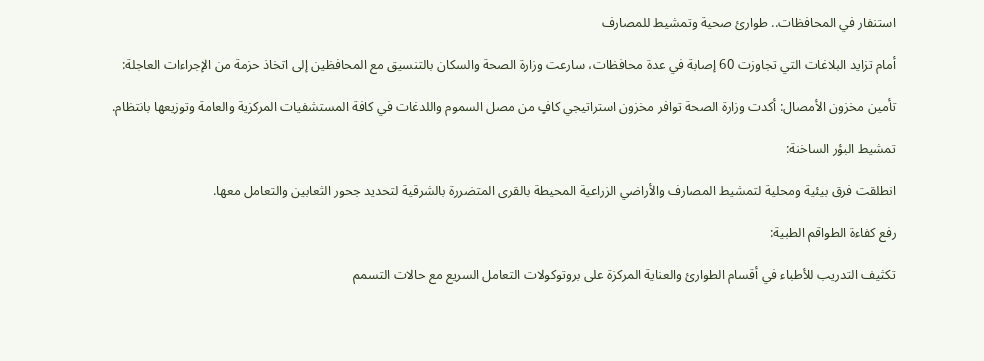استنفار في المحافظات.. طوارئ صحية وتمشيط للمصارف

أمام تزايد البلاغات التي تجاوزت 60 إصابة في عدة محافظات، سارعت وزارة الصحة والسكان بالتنسيق مع المحافظين إلى اتخاذ حزمة من الإجراءات العاجلة:

تأمين مخزون الأمصال: أكدت وزارة الصحة توافر مخزون استراتيجي كافٍ من مصل السموم واللدغات في كافة المستشفيات المركزية والعامة وتوزيعها بانتظام.

تمشيط البؤر الساخنة:

انطلقت فرق بيئية ومحلية لتمشيط المصارف والأراضي الزراعية المحيطة بالقرى المتضررة بالشرقية لتحديد جحور الثعابين والتعامل معها.

رفع كفاءة الطواقم الطبية:

تكثيف التدريب للأطباء في أقسام الطوارئ والعناية المركزة على بروتوكولات التعامل السريع مع حالات التسمم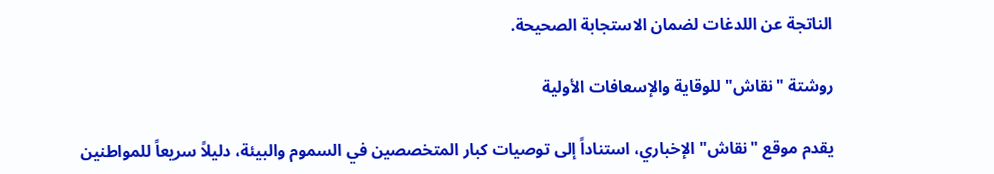الناتجة عن اللدغات لضمان الاستجابة الصحيحة.

روشتة "نقاش" للوقاية والإسعافات الأولية

يقدم موقع "نقاش" الإخباري، استناداً إلى توصيات كبار المتخصصين في السموم والبيئة، دليلاً سريعاً للمواطنين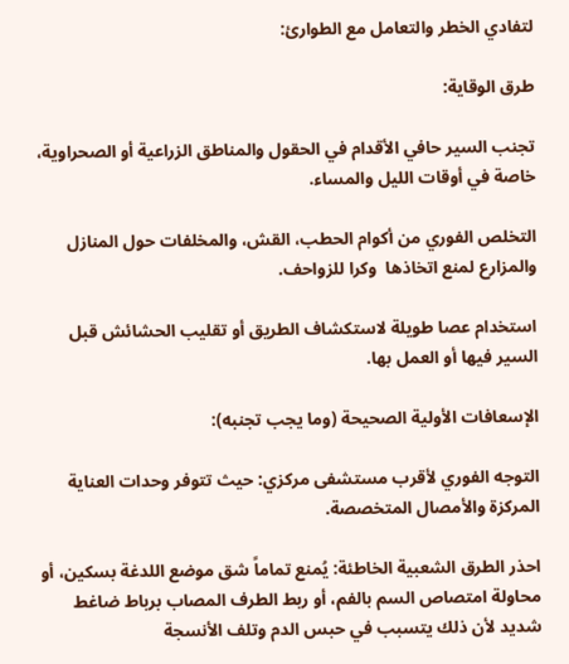لتفادي الخطر والتعامل مع الطوارئ:

طرق الوقاية:

تجنب السير حافي الأقدام في الحقول والمناطق الزراعية أو الصحراوية، خاصة في أوقات الليل والمساء.

التخلص الفوري من أكوام الحطب، القش، والمخلفات حول المنازل والمزارع لمنع اتخاذها  وكرا للزواحف.

استخدام عصا طويلة لاستكشاف الطريق أو تقليب الحشائش قبل السير فيها أو العمل بها.

الإسعافات الأولية الصحيحة (وما يجب تجنبه):

التوجه الفوري لأقرب مستشفى مركزي: حيث تتوفر وحدات العناية المركزة والأمصال المتخصصة.

احذر الطرق الشعبية الخاطئة: يُمنع تماماً شق موضع اللدغة بسكين، أو محاولة امتصاص السم بالفم، أو ربط الطرف المصاب برباط ضاغط شديد لأن ذلك يتسبب في حبس الدم وتلف الأنسجة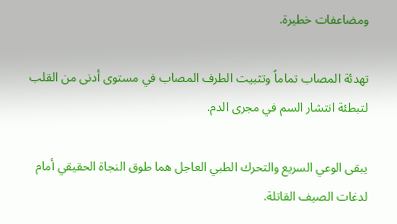ومضاعفات خطيرة.

تهدئة المصاب تماماً وتثبيت الطرف المصاب في مستوى أدنى من القلب لتبطئة انتشار السم في مجرى الدم.

يبقى الوعي السريع والتحرك الطبي العاجل هما طوق النجاة الحقيقي أمام لدغات الصيف القاتلة.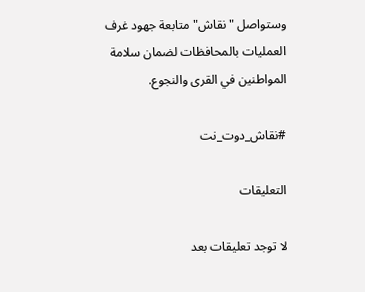وستواصل "نقاش" متابعة جهود غرف العمليات بالمحافظات لضمان سلامة المواطنين في القرى والنجوع.

#نقاش_دوت_نت

التعليقات

لا توجد تعليقات بعد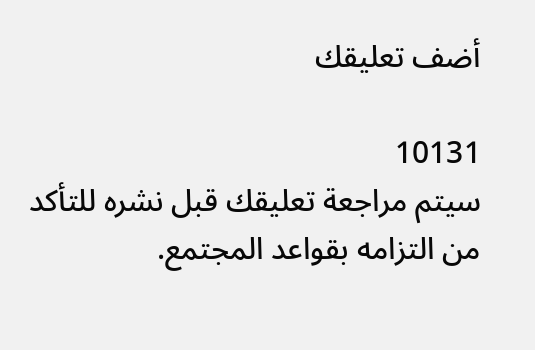أضف تعليقك

10131
سيتم مراجعة تعليقك قبل نشره للتأكد من التزامه بقواعد المجتمع.